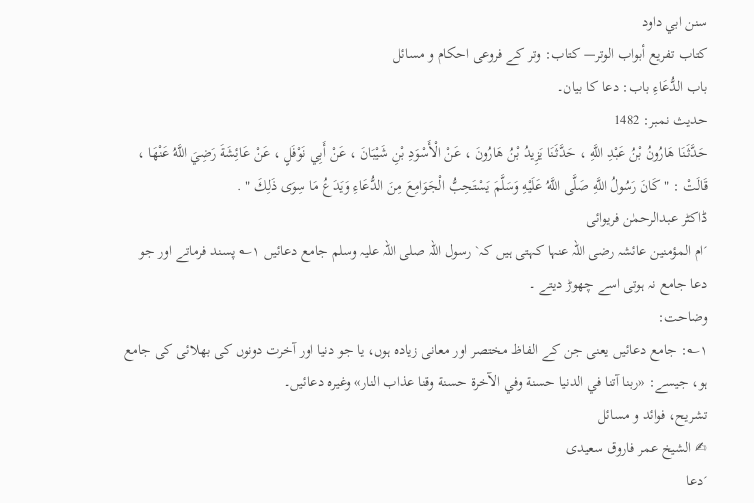سنن ابي داود
كتاب تفريع أبواب الوتر— کتاب: وتر کے فروعی احکام و مسائل
باب الدُّعَاءِ باب: دعا کا بیان۔
حدیث نمبر: 1482
حَدَّثَنَا هَارُونُ بْنُ عَبْدِ اللَّهِ ، حَدَّثَنَا يَزِيدُ بْنُ هَارُونَ ، عَنْ الْأَسْوَدِ بْنِ شَيْبَانَ ، عَنْ أَبِي نَوْفَلٍ ، عَنْ عَائِشَةَ رَضِيَ اللَّهُ عَنْهَا ، قَالَتْ : " كَانَ رَسُولُ اللَّهِ صَلَّى اللَّهُ عَلَيْهِ وَسَلَّمَ يَسْتَحِبُّ الْجَوَامِعَ مِنَ الدُّعَاءِ وَيَدَعُ مَا سِوَى ذَلِكَ " .
ڈاکٹر عبدالرحمٰن فریوائی
´ام المؤمنین عائشہ رضی اللہ عنہا کہتی ہیں کہ` رسول اللہ صلی اللہ علیہ وسلم جامع دعائیں ۱؎ پسند فرماتے اور جو دعا جامع نہ ہوتی اسے چھوڑ دیتے ۔
وضاحت:
۱؎: جامع دعائیں یعنی جن کے الفاظ مختصر اور معانی زیادہ ہوں، یا جو دنیا اور آخرت دونوں کی بھلائی کی جامع ہو، جیسے: «ربنا آتنا في الدنيا حسنة وفي الآخرة حسنة وقنا عذاب النار» وغیرہ دعائیں۔
تشریح، فوائد و مسائل
✍ الشیخ عمر فاروق سعیدی
´دعا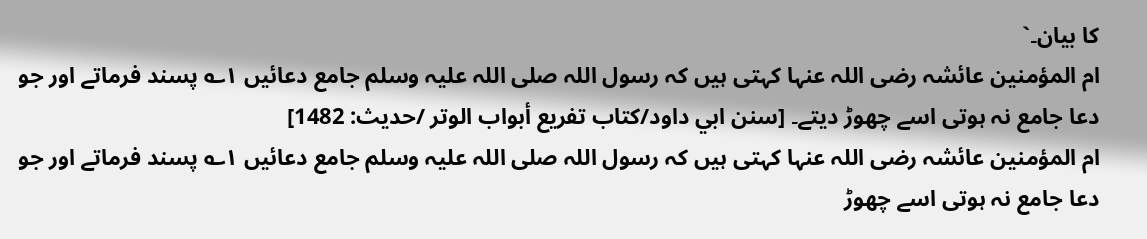کا بیان۔`
ام المؤمنین عائشہ رضی اللہ عنہا کہتی ہیں کہ رسول اللہ صلی اللہ علیہ وسلم جامع دعائیں ۱؎ پسند فرماتے اور جو دعا جامع نہ ہوتی اسے چھوڑ دیتے۔ [سنن ابي داود/كتاب تفريع أبواب الوتر /حدیث: 1482]
ام المؤمنین عائشہ رضی اللہ عنہا کہتی ہیں کہ رسول اللہ صلی اللہ علیہ وسلم جامع دعائیں ۱؎ پسند فرماتے اور جو دعا جامع نہ ہوتی اسے چھوڑ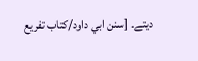دیتے۔ [سنن ابي داود/كتاب تفريع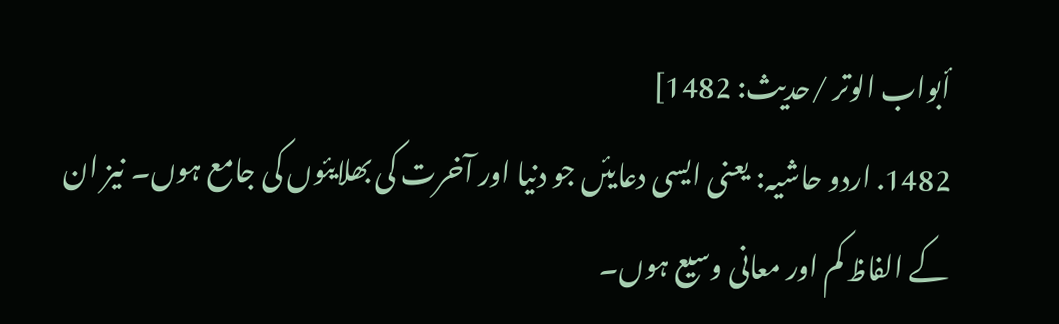أبواب الوتر /حدیث: 1482]
1482. اردو حاشیہ: یعنی ایسی دعایئں جو دنیا اور آخرت کی بھلایئوں کی جامع ہوں۔ نیز ان کے الفاظ کم اور معانی وسیع ہوں۔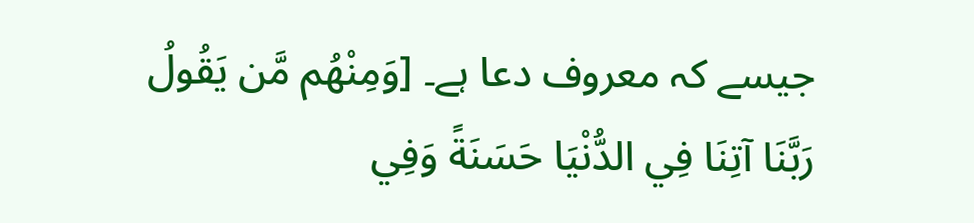جیسے کہ معروف دعا ہے۔ [وَمِنْهُم مَّن يَقُولُ رَبَّنَا آتِنَا فِي الدُّنْيَا حَسَنَةً وَفِي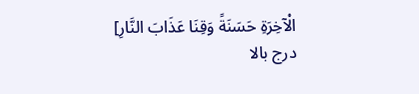الْآخِرَةِ حَسَنَةً وَقِنَا عَذَابَ النَّارِ]
درج بالا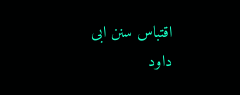اقتباس سنن ابی داود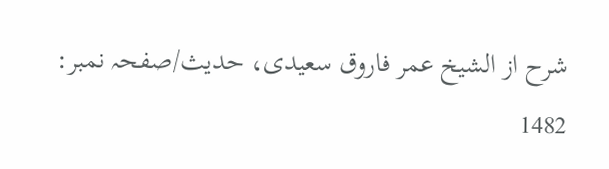شرح از الشیخ عمر فاروق سعیدی، حدیث/صفحہ نمبر: 1482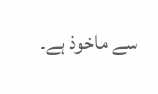سے ماخوذ ہے۔